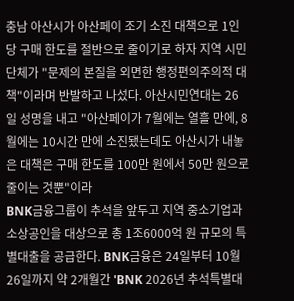충남 아산시가 아산페이 조기 소진 대책으로 1인당 구매 한도를 절반으로 줄이기로 하자 지역 시민단체가 "문제의 본질을 외면한 행정편의주의적 대책"이라며 반발하고 나섰다. 아산시민연대는 26일 성명을 내고 "아산페이가 7월에는 열흘 만에, 8월에는 10시간 만에 소진됐는데도 아산시가 내놓은 대책은 구매 한도를 100만 원에서 50만 원으로 줄이는 것뿐"이라
BNK금융그룹이 추석을 앞두고 지역 중소기업과 소상공인을 대상으로 총 1조6000억 원 규모의 특별대출을 공급한다. BNK금융은 24일부터 10월 26일까지 약 2개월간 'BNK 2026년 추석특별대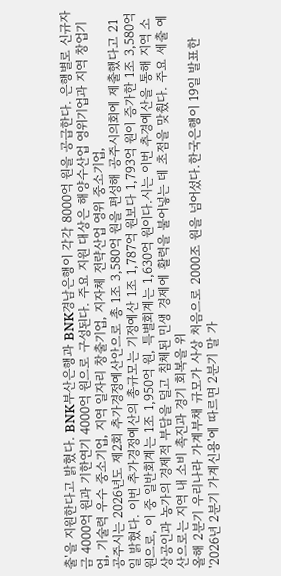출'을 지원한다고 밝혔다. BNK부산은행과 BNK경남은행이 각각 8000억 원을 공급한다. 은행별로 신규자금 4000억 원과 기한연기 4000억 원으로 구성된다. 주요 지원 대상은 해양수산업 영위기업과 지역 창업기업, 기술력 우수 중소기업, 지역 일자리 창출기업, 지자체 전략산업 영위 중소기업,
공주시는 2026년도 제2회 추가경정예산안으로 총 1조 3,580억 원을 편성해 공주시의회에 제출했다고 21일 밝혔다. 이번 추가경정예산의 총규모는 기정예산 1조 1,787억 원보다 1,793억 원이 증가한 1조 3,580억 원으로, 이 중 일반회계는 1조 1,950억 원, 특별회계는 1,630억 원이다.시는 이번 추경예산을 통해 지역 소상공인과 농가의 경제적 부담을 덜고 침체된 민생 경제에 활력을 불어넣는 데 초점을 맞췄다. 주요 세출 예산으로는 지역 내 소비 촉진과 경기 회복을 위
올해 2분기 우리나라 가계부채 규모가 사상 처음으로 2000조 원을 넘어섰다.한국은행이 19일 발표한 '2026년 2분기 가계신용'에 따르면 2분기 말 가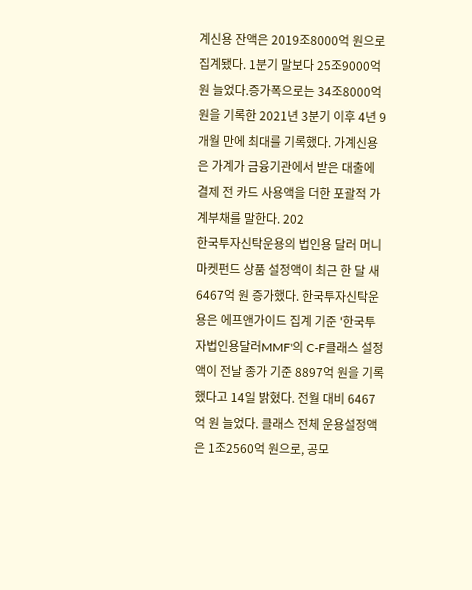계신용 잔액은 2019조8000억 원으로 집계됐다. 1분기 말보다 25조9000억 원 늘었다.증가폭으로는 34조8000억 원을 기록한 2021년 3분기 이후 4년 9개월 만에 최대를 기록했다. 가계신용은 가계가 금융기관에서 받은 대출에 결제 전 카드 사용액을 더한 포괄적 가계부채를 말한다. 202
한국투자신탁운용의 법인용 달러 머니마켓펀드 상품 설정액이 최근 한 달 새 6467억 원 증가했다. 한국투자신탁운용은 에프앤가이드 집계 기준 '한국투자법인용달러MMF'의 C-F클래스 설정액이 전날 종가 기준 8897억 원을 기록했다고 14일 밝혔다. 전월 대비 6467억 원 늘었다. 클래스 전체 운용설정액은 1조2560억 원으로, 공모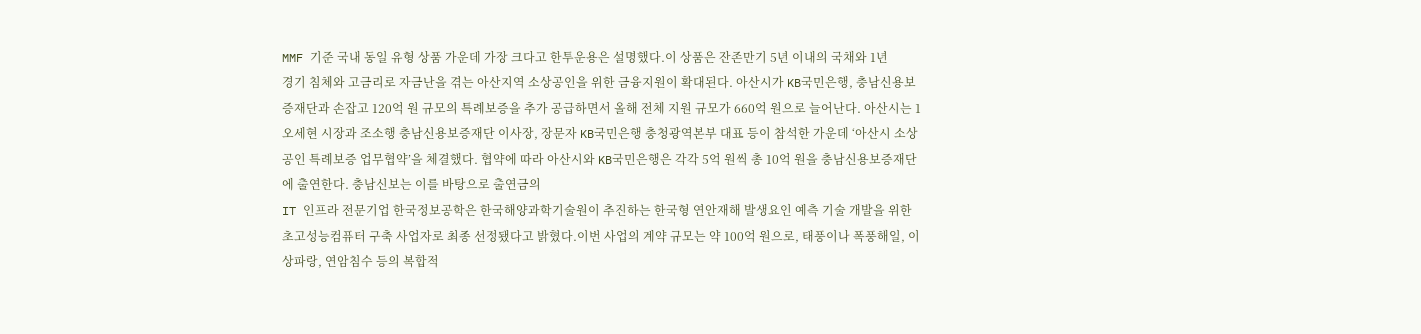MMF 기준 국내 동일 유형 상품 가운데 가장 크다고 한투운용은 설명했다.이 상품은 잔존만기 5년 이내의 국채와 1년
경기 침체와 고금리로 자금난을 겪는 아산지역 소상공인을 위한 금융지원이 확대된다. 아산시가 KB국민은행, 충남신용보증재단과 손잡고 120억 원 규모의 특례보증을 추가 공급하면서 올해 전체 지원 규모가 660억 원으로 늘어난다. 아산시는 1오세현 시장과 조소행 충남신용보증재단 이사장, 장문자 KB국민은행 충청광역본부 대표 등이 참석한 가운데 ‘아산시 소상공인 특례보증 업무협약’을 체결했다. 협약에 따라 아산시와 KB국민은행은 각각 5억 원씩 총 10억 원을 충남신용보증재단에 출연한다. 충남신보는 이를 바탕으로 출연금의
IT 인프라 전문기업 한국정보공학은 한국해양과학기술원이 추진하는 한국형 연안재해 발생요인 예측 기술 개발을 위한 초고성능컴퓨터 구축 사업자로 최종 선정됐다고 밝혔다.이번 사업의 계약 규모는 약 100억 원으로, 태풍이나 폭풍해일, 이상파랑, 연암침수 등의 복합적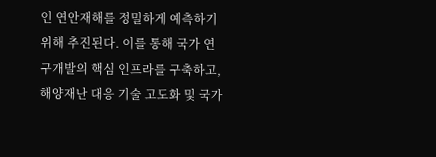인 연안재해를 정밀하게 예측하기 위해 추진된다. 이를 통해 국가 연구개발의 핵심 인프라를 구축하고, 해양재난 대응 기술 고도화 및 국가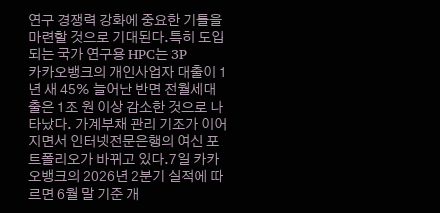연구 경쟁력 강화에 중요한 기틀을 마련할 것으로 기대된다.특히 도입되는 국가 연구용 HPC는 3P
카카오뱅크의 개인사업자 대출이 1년 새 45% 늘어난 반면 전월세대출은 1조 원 이상 감소한 것으로 나타났다. 가계부채 관리 기조가 이어지면서 인터넷전문은행의 여신 포트폴리오가 바뀌고 있다.7일 카카오뱅크의 2026년 2분기 실적에 따르면 6월 말 기준 개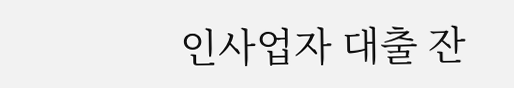인사업자 대출 잔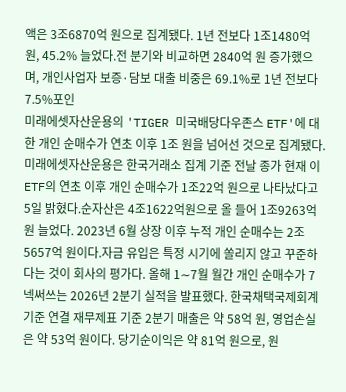액은 3조6870억 원으로 집계됐다. 1년 전보다 1조1480억 원, 45.2% 늘었다.전 분기와 비교하면 2840억 원 증가했으며, 개인사업자 보증·담보 대출 비중은 69.1%로 1년 전보다 7.5%포인
미래에셋자산운용의 'TIGER 미국배당다우존스 ETF'에 대한 개인 순매수가 연초 이후 1조 원을 넘어선 것으로 집계됐다.미래에셋자산운용은 한국거래소 집계 기준 전날 종가 현재 이 ETF의 연초 이후 개인 순매수가 1조22억 원으로 나타났다고 5일 밝혔다.순자산은 4조1622억원으로 올 들어 1조9263억 원 늘었다. 2023년 6월 상장 이후 누적 개인 순매수는 2조5657억 원이다.자금 유입은 특정 시기에 쏠리지 않고 꾸준하다는 것이 회사의 평가다. 올해 1∼7월 월간 개인 순매수가 7
넥써쓰는 2026년 2분기 실적을 발표했다. 한국채택국제회계기준 연결 재무제표 기준 2분기 매출은 약 58억 원, 영업손실은 약 53억 원이다. 당기순이익은 약 81억 원으로, 원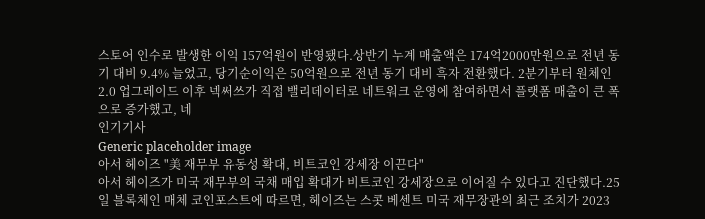스토어 인수로 발생한 이익 157억원이 반영됐다.상반기 누계 매출액은 174억2000만원으로 전년 동기 대비 9.4% 늘었고, 당기순이익은 50억원으로 전년 동기 대비 흑자 전환했다. 2분기부터 원체인 2.0 업그레이드 이후 넥써쓰가 직접 밸리데이터로 네트워크 운영에 참여하면서 플랫폼 매출이 큰 폭으로 증가했고, 네
인기기사
Generic placeholder image
아서 헤이즈 "美 재무부 유동성 확대, 비트코인 강세장 이끈다"
아서 헤이즈가 미국 재무부의 국채 매입 확대가 비트코인 강세장으로 이어질 수 있다고 진단했다.25일 블록체인 매체 코인포스트에 따르면, 헤이즈는 스콧 베센트 미국 재무장관의 최근 조치가 2023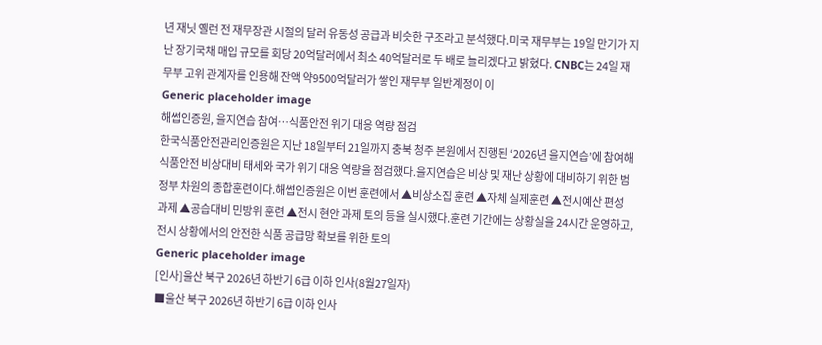년 재닛 옐런 전 재무장관 시절의 달러 유동성 공급과 비슷한 구조라고 분석했다.미국 재무부는 19일 만기가 지난 장기국채 매입 규모를 회당 20억달러에서 최소 40억달러로 두 배로 늘리겠다고 밝혔다. CNBC는 24일 재무부 고위 관계자를 인용해 잔액 약9500억달러가 쌓인 재무부 일반계정이 이
Generic placeholder image
해썹인증원, 을지연습 참여…식품안전 위기 대응 역량 점검
한국식품안전관리인증원은 지난 18일부터 21일까지 충북 청주 본원에서 진행된 ‘2026년 을지연습’에 참여해 식품안전 비상대비 태세와 국가 위기 대응 역량을 점검했다.을지연습은 비상 및 재난 상황에 대비하기 위한 범정부 차원의 종합훈련이다.해썹인증원은 이번 훈련에서 ▲비상소집 훈련 ▲자체 실제훈련 ▲전시예산 편성 과제 ▲공습대비 민방위 훈련 ▲전시 현안 과제 토의 등을 실시했다.훈련 기간에는 상황실을 24시간 운영하고, 전시 상황에서의 안전한 식품 공급망 확보를 위한 토의
Generic placeholder image
[인사]울산 북구 2026년 하반기 6급 이하 인사(8월27일자)
■울산 북구 2026년 하반기 6급 이하 인사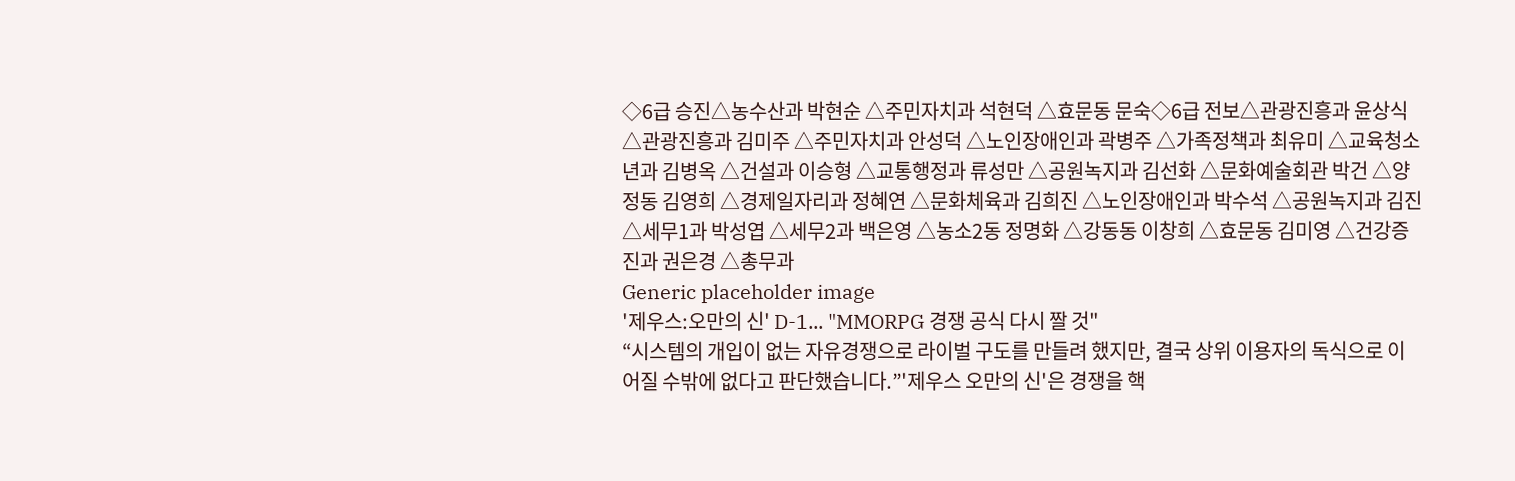◇6급 승진△농수산과 박현순 △주민자치과 석현덕 △효문동 문숙◇6급 전보△관광진흥과 윤상식 △관광진흥과 김미주 △주민자치과 안성덕 △노인장애인과 곽병주 △가족정책과 최유미 △교육청소년과 김병옥 △건설과 이승형 △교통행정과 류성만 △공원녹지과 김선화 △문화예술회관 박건 △양정동 김영희 △경제일자리과 정혜연 △문화체육과 김희진 △노인장애인과 박수석 △공원녹지과 김진 △세무1과 박성엽 △세무2과 백은영 △농소2동 정명화 △강동동 이창희 △효문동 김미영 △건강증진과 권은경 △총무과
Generic placeholder image
'제우스:오만의 신' D-1... "MMORPG 경쟁 공식 다시 짤 것"
“시스템의 개입이 없는 자유경쟁으로 라이벌 구도를 만들려 했지만, 결국 상위 이용자의 독식으로 이어질 수밖에 없다고 판단했습니다.”'제우스 오만의 신'은 경쟁을 핵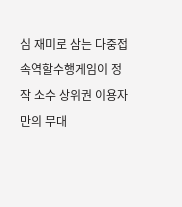심 재미로 삼는 다중접속역할수행게임이 정작 소수 상위권 이용자만의 무대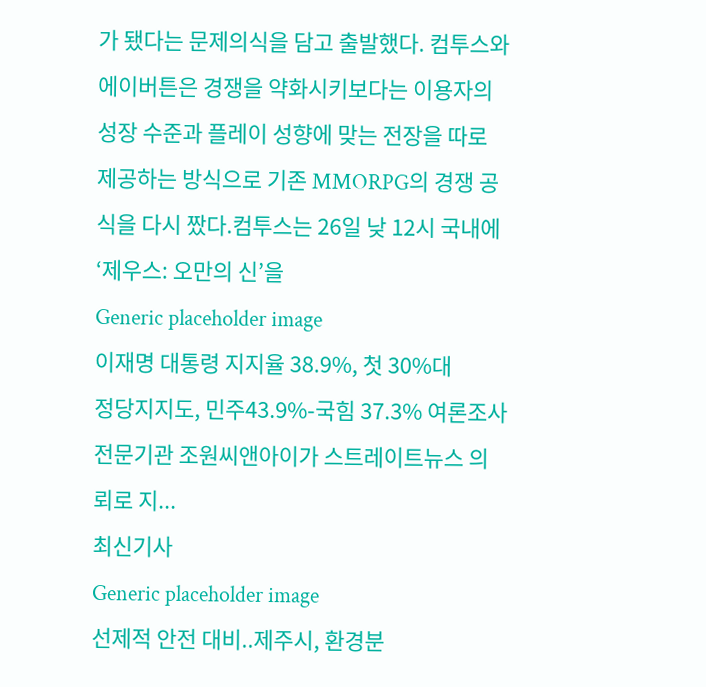가 됐다는 문제의식을 담고 출발했다. 컴투스와 에이버튼은 경쟁을 약화시키보다는 이용자의 성장 수준과 플레이 성향에 맞는 전장을 따로 제공하는 방식으로 기존 MMORPG의 경쟁 공식을 다시 짰다.컴투스는 26일 낮 12시 국내에 ‘제우스: 오만의 신’을
Generic placeholder image
이재명 대통령 지지율 38.9%, 첫 30%대
정당지지도, 민주43.9%-국힘 37.3% 여론조사 전문기관 조원씨앤아이가 스트레이트뉴스 의뢰로 지...
최신기사
Generic placeholder image
선제적 안전 대비..제주시, 환경분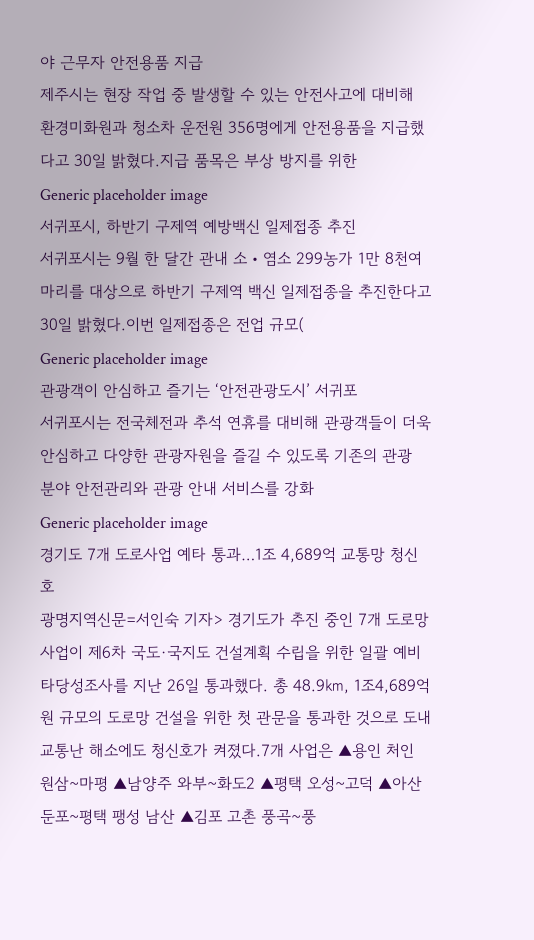야 근무자 안전용품 지급
제주시는 현장 작업 중 발생할 수 있는 안전사고에 대비해 환경미화원과 청소차 운전원 356명에게 안전용품을 지급했다고 30일 밝혔다.지급 품목은 부상 방지를 위한
Generic placeholder image
서귀포시, 하반기 구제역 예방백신 일제접종 추진
서귀포시는 9월 한 달간 관내 소‧염소 299농가 1만 8천여 마리를 대상으로 하반기 구제역 백신 일제접종을 추진한다고 30일 밝혔다.이번 일제접종은 전업 규모(
Generic placeholder image
관광객이 안심하고 즐기는 ‘안전관광도시’ 서귀포
서귀포시는 전국체전과 추석 연휴를 대비해 관광객들이 더욱 안심하고 다양한 관광자원을 즐길 수 있도록 기존의 관광 분야 안전관리와 관광 안내 서비스를 강화
Generic placeholder image
경기도 7개 도로사업 예타 통과…1조 4,689억 교통망 청신호
광명지역신문=서인숙 기자> 경기도가 추진 중인 7개 도로망 사업이 제6차 국도·국지도 건설계획 수립을 위한 일괄 예비타당성조사를 지난 26일 통과했다. 총 48.9㎞, 1조4,689억원 규모의 도로망 건설을 위한 첫 관문을 통과한 것으로 도내 교통난 해소에도 청신호가 켜졌다.7개 사업은 ▲용인 처인 원삼~마평 ▲남양주 와부~화도2 ▲평택 오성~고덕 ▲아산 둔포~평택 팽성 남산 ▲김포 고촌 풍곡~풍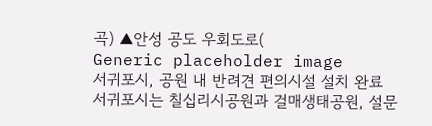곡) ▲안성 공도 우회도로(
Generic placeholder image
서귀포시, 공원 내 반려견 편의시설 설치 완료
서귀포시는 칠십리시공원과 걸매생태공원, 설문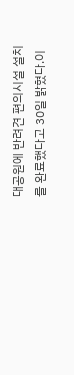대공원에 반려견 편의시설 설치를 완료했다고 30일 밝혔다.이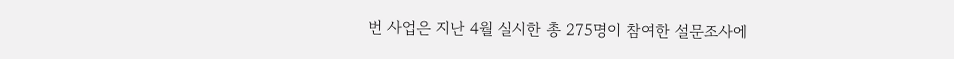번 사업은 지난 4월 실시한 총 275명이 참여한 설문조사에